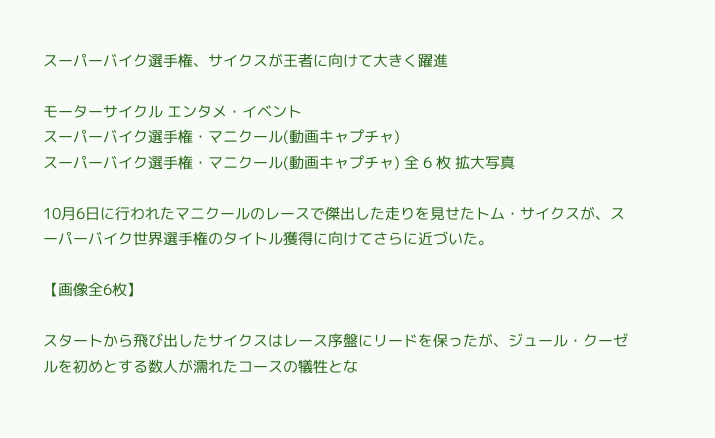スーパーバイク選手権、サイクスが王者に向けて大きく躍進

モーターサイクル エンタメ・イベント
スーパーバイク選手権・マニクール(動画キャプチャ)
スーパーバイク選手権・マニクール(動画キャプチャ) 全 6 枚 拡大写真

10月6日に行われたマニクールのレースで傑出した走りを見せたトム・サイクスが、スーパーバイク世界選手権のタイトル獲得に向けてさらに近づいた。

【画像全6枚】

スタートから飛び出したサイクスはレース序盤にリードを保ったが、ジュール・クーゼルを初めとする数人が濡れたコースの犠牲とな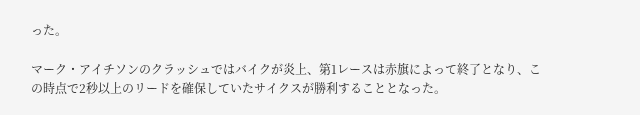った。

マーク・アイチソンのクラッシュではバイクが炎上、第1レースは赤旗によって終了となり、この時点で2秒以上のリードを確保していたサイクスが勝利することとなった。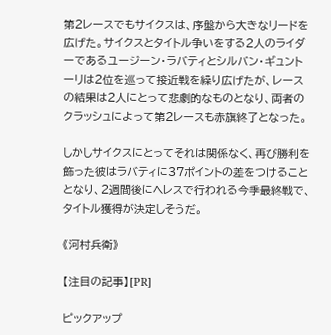第2レースでもサイクスは、序盤から大きなリードを広げた。サイクスとタイトル争いをする2人のライダーであるユージーン・ラバティとシルバン・ギュントーリは2位を巡って接近戦を繰り広げたが、レースの結果は2人にとって悲劇的なものとなり、両者のクラッシュによって第2レースも赤旗終了となった。

しかしサイクスにとってそれは関係なく、再び勝利を飾った彼はラバティに37ポイントの差をつけることとなり、2週間後にヘレスで行われる今季最終戦で、タイトル獲得が決定しそうだ。

《河村兵衛》

【注目の記事】[PR]

ピックアップ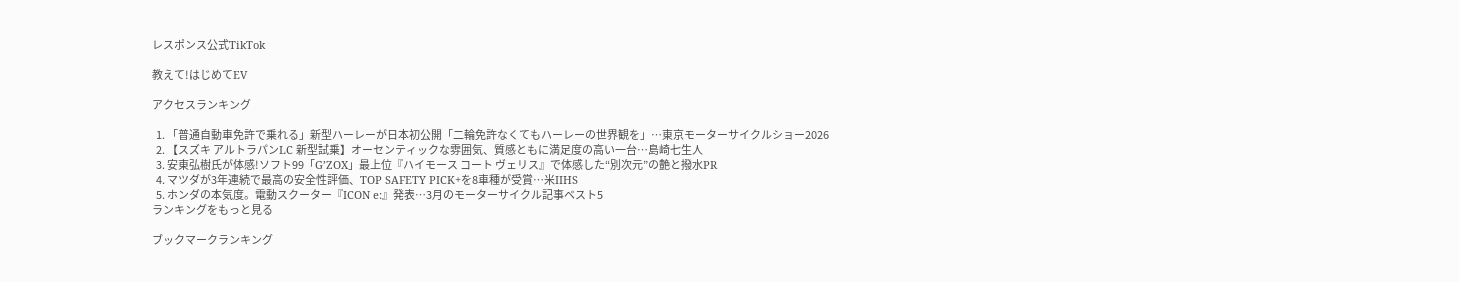レスポンス公式TikTok

教えて!はじめてEV

アクセスランキング

  1. 「普通自動車免許で乗れる」新型ハーレーが日本初公開「二輪免許なくてもハーレーの世界観を」…東京モーターサイクルショー2026
  2. 【スズキ アルトラパンLC 新型試乗】オーセンティックな雰囲気、質感ともに満足度の高い一台…島崎七生人
  3. 安東弘樹氏が体感!ソフト99「G’ZOX」最上位『ハイモース コート ヴェリス』で体感した“別次元”の艶と撥水PR
  4. マツダが3年連続で最高の安全性評価、TOP SAFETY PICK+を8車種が受賞…米IIHS
  5. ホンダの本気度。電動スクーター『ICON e:』発表…3月のモーターサイクル記事ベスト5
ランキングをもっと見る

ブックマークランキング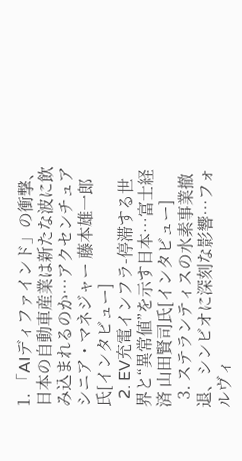1. 「AIディファインド」の衝撃、日本の自動車産業は新たな波に飲み込まれるのか…アクセンチュア シニア・マネジャー 藤本雄一郎氏[インタビュー]
  2. EV充電インフラ-停滞する世界と“異常値”を示す日本…富士経済 山田賢司氏[インタビュー]
  3. ステランティスの水素事業撤退、シンビオに深刻な影響…フォルヴィ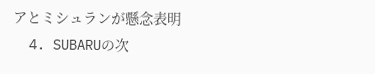アとミシュランが懸念表明
  4. SUBARUの次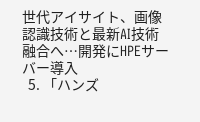世代アイサイト、画像認識技術と最新AI技術融合へ…開発にHPEサーバー導入
  5. 「ハンズ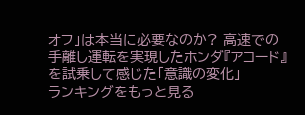オフ」は本当に必要なのか? 高速での手離し運転を実現したホンダ『アコード』を試乗して感じた「意識の変化」
ランキングをもっと見る